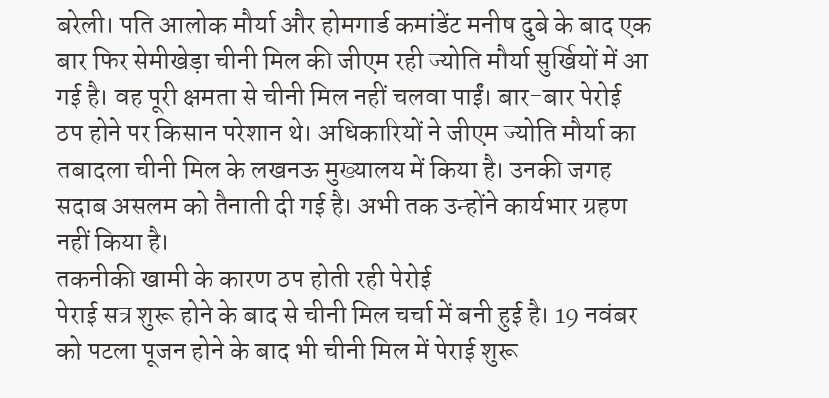बरेली। पति आलोक मौर्या और होमगार्ड कमांडेंट मनीष दुबे के बाद एक बार फिर सेमीखेड़ा चीनी मिल की जीएम रही ज्योति मौर्या सुर्खियों में आ गई है। वह पूरी क्षमता से चीनी मिल नहीं चलवा पाईं। बार-बार पेरोई ठप होने पर किसान परेशान थे। अधिकारियों ने जीएम ज्योति मौर्या का तबादला चीनी मिल के लखनऊ मुख्यालय में किया है। उनकी जगह सदाब असलम को तैनाती दी गई है। अभी तक उन्होंने कार्यभार ग्रहण नहीं किया है।
तकनीकी खामी के कारण ठप होती रही पेरोई
पेराई सत्र शुरू होने के बाद से चीनी मिल चर्चा में बनी हुई है। 19 नवंबर को पटला पूजन होने के बाद भी चीनी मिल में पेराई शुरू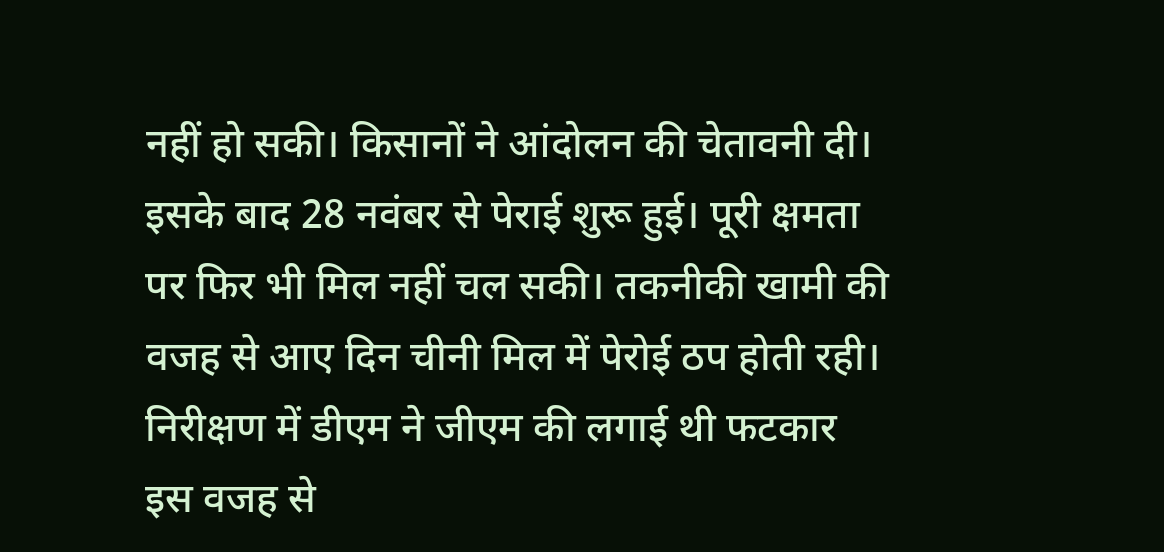नहीं हो सकी। किसानों ने आंदोलन की चेतावनी दी। इसके बाद 28 नवंबर से पेराई शुरू हुई। पूरी क्षमता पर फिर भी मिल नहीं चल सकी। तकनीकी खामी की वजह से आए दिन चीनी मिल में पेरोई ठप होती रही।
निरीक्षण में डीएम ने जीएम की लगाई थी फटकार
इस वजह से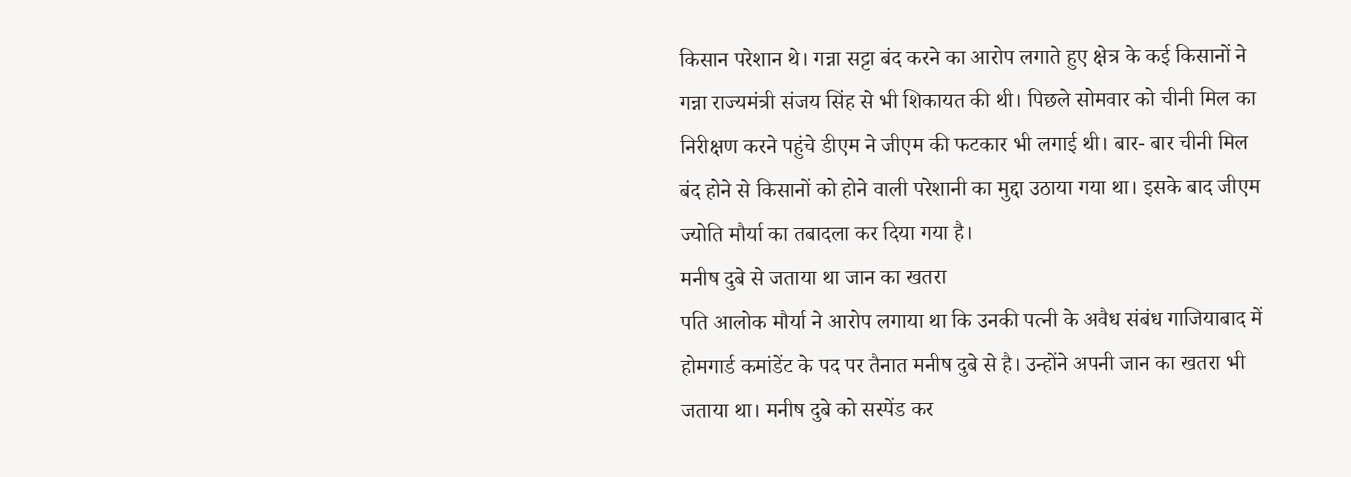किसान परेशान थे। गन्ना सट्टा बंद करने का आरोप लगाते हुए क्षेत्र के कई किसानों ने गन्ना राज्यमंत्री संजय सिंह से भी शिकायत की थी। पिछले सोमवार को चीनी मिल का निरीक्षण करने पहुंचे डीएम ने जीएम की फटकार भी लगाई थी। बार- बार चीनी मिल बंद होने से किसानों को होने वाली परेशानी का मुद्दा उठाया गया था। इसके बाद जीएम ज्योति मौर्या का तबादला कर दिया गया है।
मनीष दुबे से जताया था जान का खतरा
पति आलोक मौर्या ने आरोप लगाया था कि उनकी पत्नी के अवैध संबंध गाजियाबाद में होमगार्ड कमांडेंट के पद पर तैनात मनीष दुबे से है। उन्होंने अपनी जान का खतरा भी जताया था। मनीष दुबे को सस्पेंड कर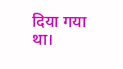दिया गया था।